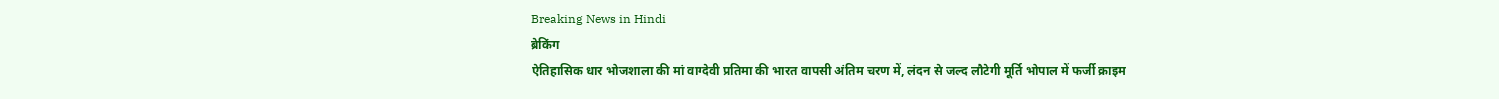Breaking News in Hindi
ब्रेकिंग
ऐतिहासिक धार भोजशाला की मां वाग्देवी प्रतिमा की भारत वापसी अंतिम चरण में, लंदन से जल्द लौटेगी मूर्ति भोपाल में फर्जी क्राइम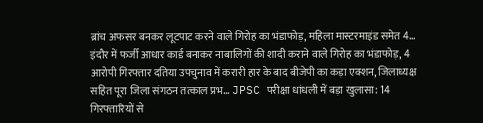ब्रांच अफसर बनकर लूटपाट करने वाले गिरोह का भंडाफोड़, महिला मास्टरमाइंड समेत 4... इंदौर में फर्जी आधार कार्ड बनाकर नाबालिगों की शादी कराने वाले गिरोह का भंडाफोड़, 4 आरोपी गिरफ्तार दतिया उपचुनाव में करारी हार के बाद बीजेपी का कड़ा एक्शन, जिलाध्यक्ष सहित पूरा जिला संगठन तत्काल प्रभ... JPSC परीक्षा धांधली में बड़ा खुलासा: 14 गिरफ्तारियों से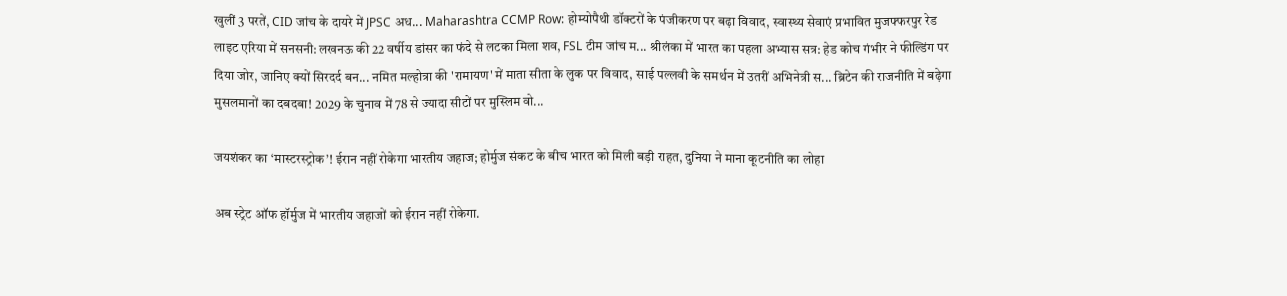खुलीं 3 परतें, CID जांच के दायरे में JPSC अध... Maharashtra CCMP Row: होम्योपैथी डॉक्टरों के पंजीकरण पर बढ़ा विवाद, स्वास्थ्य सेवाएं प्रभावित मुजफ्फरपुर रेड लाइट एरिया में सनसनी: लखनऊ की 22 वर्षीय डांसर का फंदे से लटका मिला शव, FSL टीम जांच म... श्रीलंका में भारत का पहला अभ्यास सत्र: हेड कोच गंभीर ने फील्डिंग पर दिया जोर, जानिए क्यों सिरदर्द बन... नमित मल्होत्रा की 'रामायण' में माता सीता के लुक पर विवाद, साई पल्लवी के समर्थन में उतरीं अभिनेत्री स... ब्रिटेन की राजनीति में बढ़ेगा मुसलमानों का दबदबा! 2029 के चुनाव में 78 से ज्यादा सीटों पर मुस्लिम वो...

जयशंकर का ‘मास्टरस्ट्रोक’! ईरान नहीं रोकेगा भारतीय जहाज; होर्मुज संकट के बीच भारत को मिली बड़ी राहत, दुनिया ने माना कूटनीति का लोहा

अब स्ट्रेट ऑफ हॉर्मुज में भारतीय जहाजों को ईरान नहीं रोकेगा.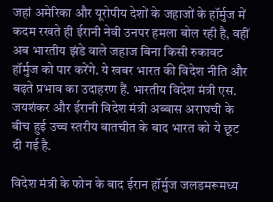जहां अमेरिका और यूरोपीय देशों के जहाजों के हॉर्मुज में कदम रखते ही ईरानी नेवी उनपर हमला बोल रही है, वहीं अब भारतीय झंडे वाले जहाज बिना किसी रुकावट हॉर्मुज को पार करेंगे. ये खबर भारत की विदेश नीति और बढ़ते प्रभाव का उदाहरण हैं. भारतीय विदेश मंत्री एस. जयशंकर और ईरानी विदेश मंत्री अब्बास अराघची के बीच हुई उच्च स्तरीय बातचीत के बाद भारत को ये छूट दी गई है.

विदेश मंत्री के फोन के बाद ईरान हॉर्मुज जलडमरूमध्य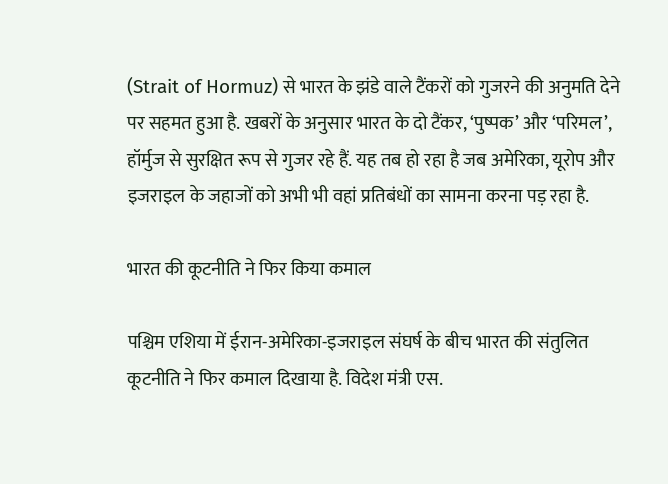(Strait of Hormuz) से भारत के झंडे वाले टैंकरों को गुजरने की अनुमति देने पर सहमत हुआ है. खबरों के अनुसार भारत के दो टैंकर, ‘पुष्पक’ और ‘परिमल’, हॉर्मुज से सुरक्षित रूप से गुजर रहे हैं. यह तब हो रहा है जब अमेरिका, यूरोप और इजराइल के जहाजों को अभी भी वहां प्रतिबंधों का सामना करना पड़ रहा है.

भारत की कूटनीति ने फिर किया कमाल

पश्चिम एशिया में ईरान-अमेरिका-इजराइल संघर्ष के बीच भारत की संतुलित कूटनीति ने फिर कमाल दिखाया है. विदेश मंत्री एस.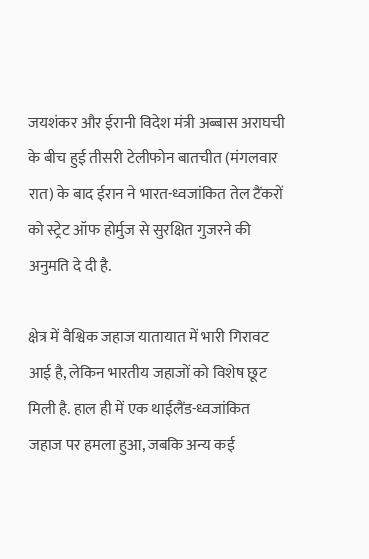जयशंकर और ईरानी विदेश मंत्री अब्बास अराघची के बीच हुई तीसरी टेलीफोन बातचीत (मंगलवार रात) के बाद ईरान ने भारत-ध्वजांकित तेल टैंकरों को स्ट्रेट ऑफ होर्मुज से सुरक्षित गुजरने की अनुमति दे दी है.

क्षेत्र में वैश्विक जहाज यातायात में भारी गिरावट आई है, लेकिन भारतीय जहाजों को विशेष छूट मिली है. हाल ही में एक थाईलैंड-ध्वजांकित जहाज पर हमला हुआ, जबकि अन्य कई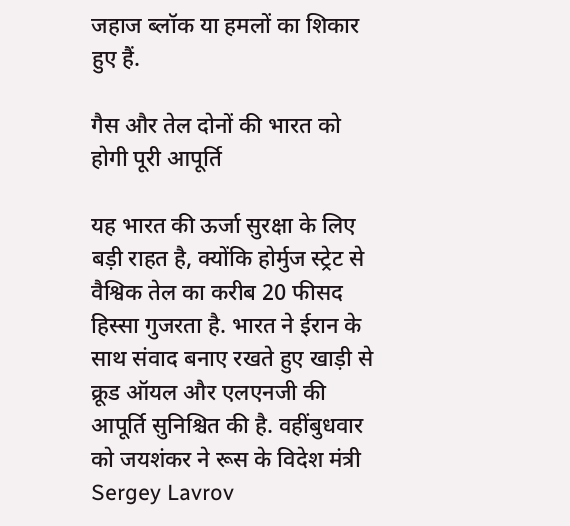जहाज ब्लॉक या हमलों का शिकार हुए हैं.

गैस और तेल दोनों की भारत को होगी पूरी आपूर्ति

यह भारत की ऊर्जा सुरक्षा के लिए बड़ी राहत है, क्योंकि होर्मुज स्ट्रेट से वैश्विक तेल का करीब 20 फीसद हिस्सा गुजरता है. भारत ने ईरान के साथ संवाद बनाए रखते हुए खाड़ी से क्रूड ऑयल और एलएनजी की आपूर्ति सुनिश्चित की है. वहींबुधवार को जयशंकर ने रूस के विदेश मंत्री Sergey Lavrov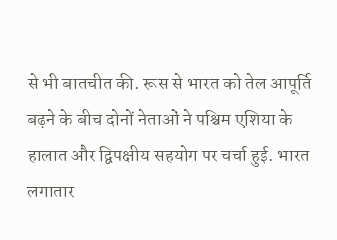से भी बातचीत की. रूस से भारत को तेल आपूर्ति बढ़ने के बीच दोनों नेताओं ने पश्चिम एशिया के हालात और द्विपक्षीय सहयोग पर चर्चा हुई. भारत लगातार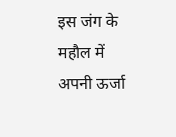इस जंग के महौल में अपनी ऊर्जा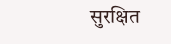सुरक्षित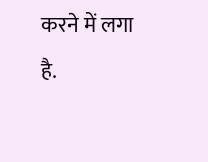करने में लगा है.